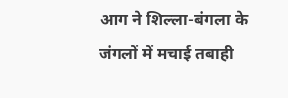आग ने शिल्ला-बंगला के जंगलों में मचाई तबाही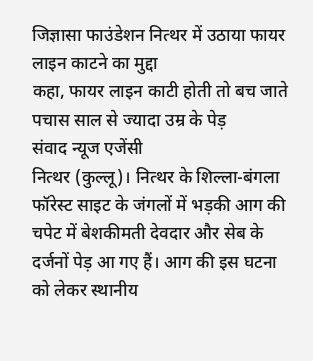जिज्ञासा फाउंडेशन नित्थर में उठाया फायर लाइन काटने का मुद्दा
कहा, फायर लाइन काटी होती तो बच जाते पचास साल से ज्यादा उम्र के पेड़
संवाद न्यूज एजेंसी
नित्थर (कुल्लू)। नित्थर के शिल्ला-बंगला फॉरेस्ट साइट के जंगलों में भड़की आग की चपेट में बेशकीमती देवदार और सेब के दर्जनों पेड़ आ गए हैं। आग की इस घटना को लेकर स्थानीय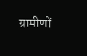ग्रामीणों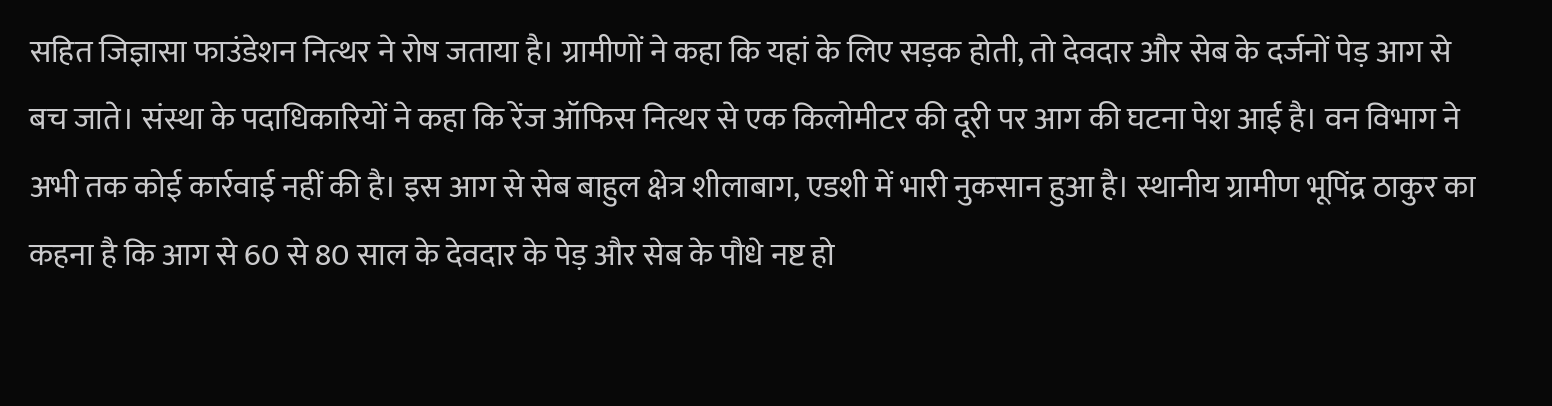सहित जिज्ञासा फाउंडेशन नित्थर ने रोष जताया है। ग्रामीणों ने कहा कि यहां के लिए सड़क होती, तो देवदार और सेब के दर्जनों पेड़ आग से बच जाते। संस्था के पदाधिकारियों ने कहा कि रेंज ऑफिस नित्थर से एक किलोमीटर की दूरी पर आग की घटना पेश आई है। वन विभाग ने अभी तक कोई कार्रवाई नहीं की है। इस आग से सेब बाहुल क्षेत्र शीलाबाग, एडशी में भारी नुकसान हुआ है। स्थानीय ग्रामीण भूपिंद्र ठाकुर का कहना है कि आग से 60 से 80 साल के देवदार के पेड़ और सेब के पौधे नष्ट हो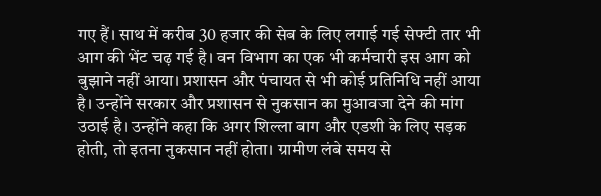गए हैं। साथ में करीब 30 हजार की सेब के लिए लगाई गई सेफ्टी तार भी आग की भेंट चढ़ गई है। वन विभाग का एक भी कर्मचारी इस आग को बुझाने नहीं आया। प्रशासन और पंचायत से भी कोई प्रतिनिधि नहीं आया है। उन्होंने सरकार और प्रशासन से नुकसान का मुआवजा देने की मांग उठाई है। उन्होंने कहा कि अगर शिल्ला बाग और एडशी के लिए सड़क होती, तो इतना नुकसान नहीं होता। ग्रामीण लंबे समय से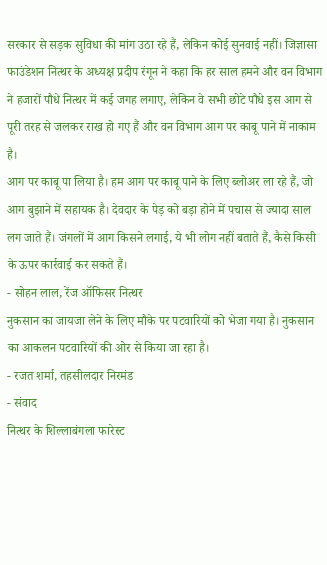सरकार से सड़क सुविधा की मांग उठा रहे हैं, लेकिन कोई सुनवाई नहीं। जिज्ञासा फाउंडेशन नित्थर के अध्यक्ष प्रदीप रंगून ने कहा कि हर साल हमने और वन विभाग ने हजारों पौधे नित्थर में कई जगह लगाए, लेकिन वे सभी छोटे पौधे इस आग से पूरी तरह से जलकर राख हो गए हैं और वन विभाग आग पर काबू पाने में नाकाम है।
आग पर काबू पा लिया है। हम आग पर काबू पाने के लिए ब्लोअर ला रहे हैं, जो आग बुझाने में सहायक है। देवदार के पेड़ को बड़ा होने में पचास से ज्यादा साल लग जाते हैं। जंगलों में आग किसने लगाई, ये भी लोग नहीं बताते हैं, कैसे किसी के ऊपर कार्रवाई कर सकते हैं।
- सोहन लाल, रेंज ऑफिसर नित्थर
नुकसान का जायजा लेने के लिए मौके पर पटवारियों को भेजा गया है। नुकसान का आकलन पटवारियों की ओर से किया जा रहा है।
- रजत शर्मा, तहसीलदार निरमंड
- संवाद
नित्थर के शिल्लाबंगला फारेस्ट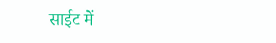साईट में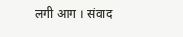लगी आग । संवाद